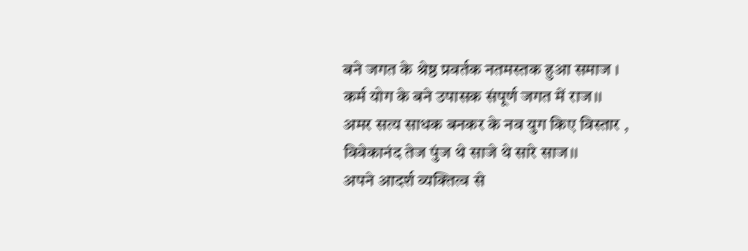बने जगत के श्रेष्ठ प्रवर्तक नतमस्तक हुआ समाज ।
कर्म योग के बने उपासक संपूर्ण जगत में राज।।
अमर सत्य साधक बनकर के नव युग किए विस्तार ,
विवेकानंद तेज पुंज थे साजे थे सारे साज।।
अपने आदर्श व्यक्तित्व से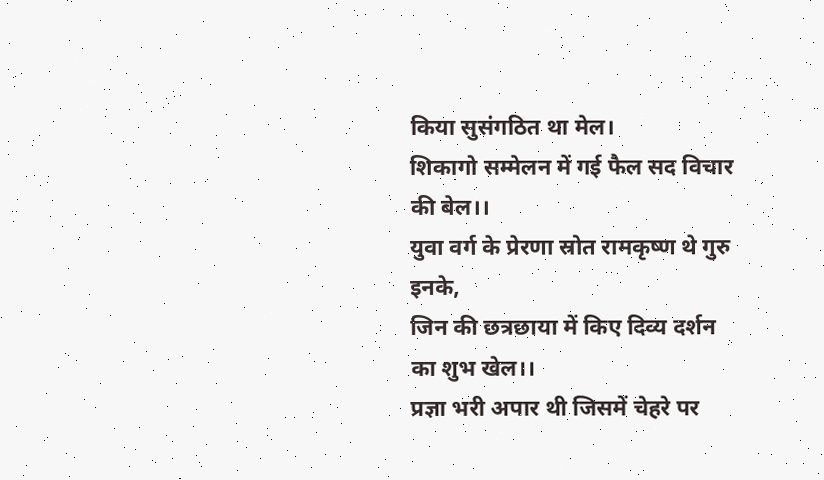किया सुसंगठित था मेल।
शिकागो सम्मेलन में गई फैल सद विचार की बेल।।
युवा वर्ग के प्रेरणा स्रोत रामकृष्ण थे गुरु इनके,
जिन की छत्रछाया में किए दिव्य दर्शन का शुभ खेल।।
प्रज्ञा भरी अपार थी जिसमें चेहरे पर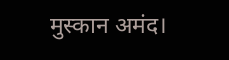मुस्कान अमंद।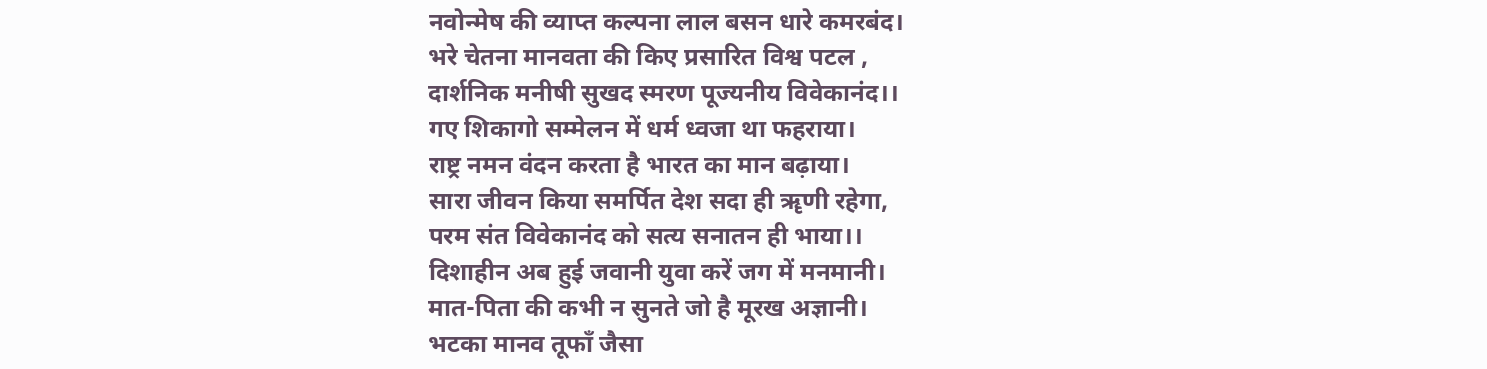नवोन्मेष की व्याप्त कल्पना लाल बसन धारे कमरबंद।
भरे चेतना मानवता की किए प्रसारित विश्व पटल ,
दार्शनिक मनीषी सुखद स्मरण पूज्यनीय विवेकानंद।।
गए शिकागो सम्मेलन में धर्म ध्वजा था फहराया।
राष्ट्र नमन वंदन करता है भारत का मान बढ़ाया।
सारा जीवन किया समर्पित देश सदा ही ॠणी रहेगा,
परम संत विवेकानंद को सत्य सनातन ही भाया।।
दिशाहीन अब हुई जवानी युवा करें जग में मनमानी।
मात-पिता की कभी न सुनते जो है मूरख अज्ञानी।
भटका मानव तूफाँ जैसा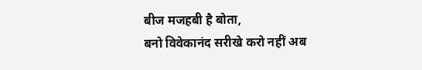बीज मजहबी है बोता,
बनो विवेकानंद सरीखे करो नहीं अब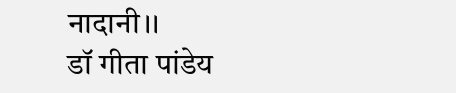नादानी।।
डॉ गीता पांडेय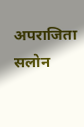अपराजिता
सलोन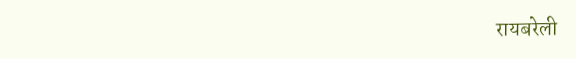रायबरेली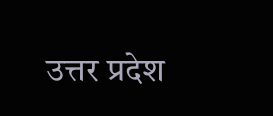उत्तर प्रदेश